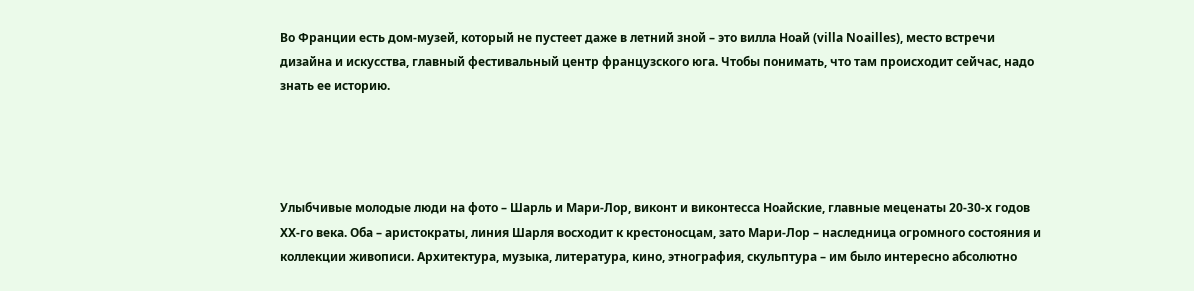Во Франции есть дом-музей, который не пустеет даже в летний зной – это вилла Ноай (villa Noailles), место встречи дизайна и искусства, главный фестивальный центр французского юга. Чтобы понимать, что там происходит сейчас, надо знать ее историю.




Улыбчивые молодые люди на фото – Шарль и Мари-Лор, виконт и виконтесса Ноайские, главные меценаты 20-30-х годов XX-го века. Оба – аристократы, линия Шарля восходит к крестоносцам, зато Мари-Лор – наследница огромного состояния и коллекции живописи. Архитектура, музыка, литература, кино, этнография, скульптура – им было интересно абсолютно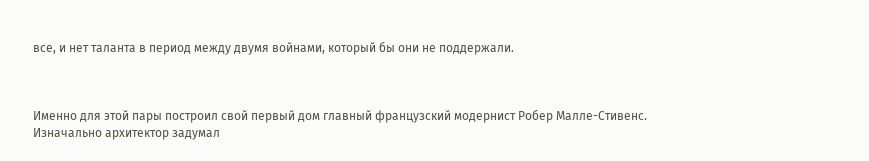все, и нет таланта в период между двумя войнами, который бы они не поддержали.



Именно для этой пары построил свой первый дом главный французский модернист Робер Малле-Стивенс. Изначально архитектор задумал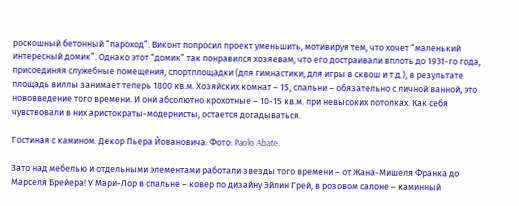роскошный бетонный “пароход”. Виконт попросил проект уменьшить, мотивируя тем, что хочет “маленький интересный домик”. Однако этот “домик” так понравился хозяевам, что его достраивали вплоть до 1931-го года, присоединяя служебные помещения, спортплощадки (для гимнастики, для игры в сквош и т.д.), в результате площадь виллы занимает теперь 1800 кв.м. Хозяйских комнат – 15, спальни – обязательно с личной ванной, это нововведение того времени. И они абсолютно крохотные – 10-15 кв.м. при невысоких потолках. Как себя чувствовали в них аристократы-модернисты, остается догадываться.

Гостиная с камином. Декор Пьера Йовановича. Фото: Paolo Abate.

Зато над мебелью и отдельными элементами работали звезды того времени – от Жана-Мишеля Франка до Марселя Брейера! У Мари-Лор в спальне – ковер по дизайну Эйлин Грей, в розовом салоне – каминный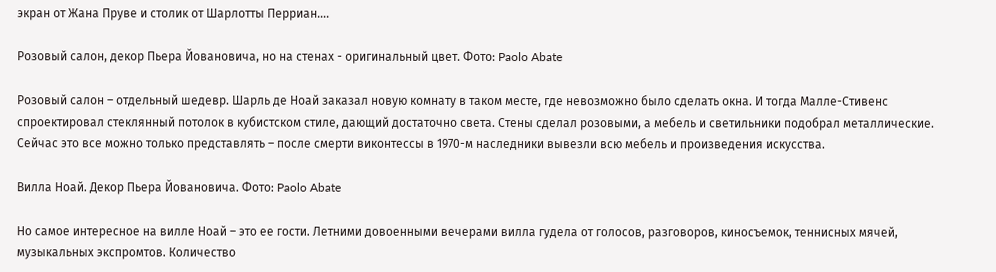экран от Жана Пруве и столик от Шарлотты Перриан….

Розовый салон, декор Пьера Йовановича, но на стенах - оригинальный цвет. Фото: Paolo Abate

Розовый салон – отдельный шедевр. Шарль де Ноай заказал новую комнату в таком месте, где невозможно было сделать окна. И тогда Малле-Стивенс спроектировал стеклянный потолок в кубистском стиле, дающий достаточно света. Стены сделал розовыми, а мебель и светильники подобрал металлические. Сейчас это все можно только представлять – после смерти виконтессы в 1970-м наследники вывезли всю мебель и произведения искусства.

Вилла Ноай. Декор Пьера Йовановича. Фото: Paolo Abate

Но самое интересное на вилле Ноай – это ее гости. Летними довоенными вечерами вилла гудела от голосов, разговоров, киносъемок, теннисных мячей, музыкальных экспромтов. Количество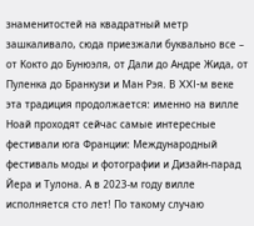знаменитостей на квадратный метр зашкаливало, сюда приезжали буквально все – от Кокто до Бунюэля, от Дали до Андре Жида, от Пуленка до Бранкузи и Ман Рэя. В XXI-м веке эта традиция продолжается: именно на вилле Ноай проходят сейчас самые интересные фестивали юга Франции: Международный фестиваль моды и фотографии и Дизайн-парад Йера и Тулона. А в 2023-м году вилле исполняется сто лет! По такому случаю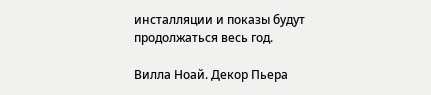инсталляции и показы будут продолжаться весь год.

Вилла Ноай. Декор Пьера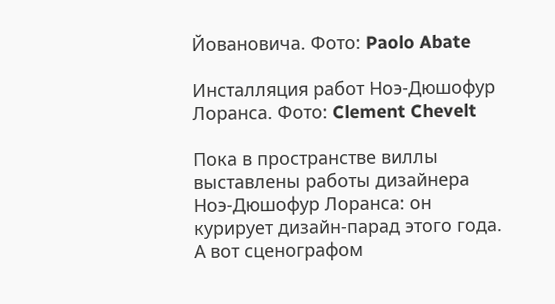Йовановича. Фото: Paolo Abate

Инсталляция работ Ноэ-Дюшофур Лоранса. Фото: Clement Chevelt

Пока в пространстве виллы выставлены работы дизайнера Ноэ-Дюшофур Лоранса: он курирует дизайн-парад этого года.
А вот сценографом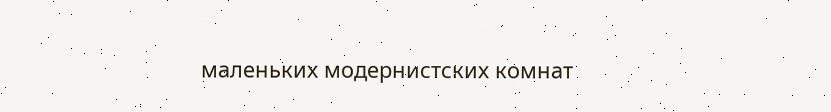маленьких модернистских комнат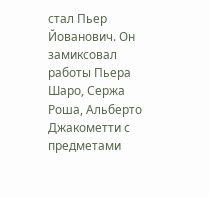стал Пьер Йованович. Он замиксовал работы Пьера Шаро, Сержа Роша, Альберто Джакометти с предметами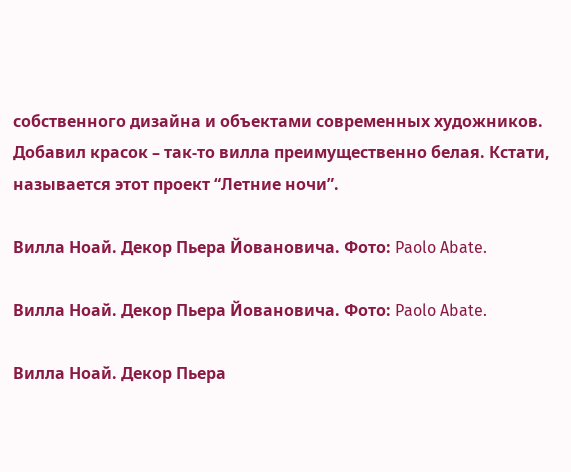собственного дизайна и объектами современных художников. Добавил красок – так-то вилла преимущественно белая. Кстати, называется этот проект “Летние ночи”.

Вилла Ноай. Декор Пьера Йовановича. Фото: Paolo Abate.

Вилла Ноай. Декор Пьера Йовановича. Фото: Paolo Abate.

Вилла Ноай. Декор Пьера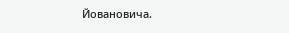Йовановича.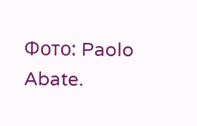Фото: Paolo Abate.